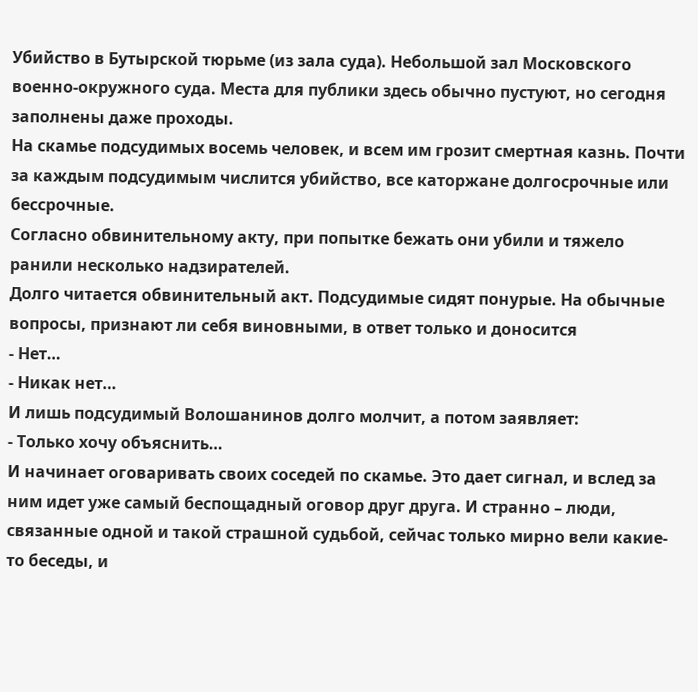Убийство в Бутырской тюрьме (из зала суда). Небольшой зал Московского военно-окружного суда. Места для публики здесь обычно пустуют, но сегодня заполнены даже проходы.
На скамье подсудимых восемь человек, и всем им грозит смертная казнь. Почти за каждым подсудимым числится убийство, все каторжане долгосрочные или бессрочные.
Согласно обвинительному акту, при попытке бежать они убили и тяжело ранили несколько надзирателей.
Долго читается обвинительный акт. Подсудимые сидят понурые. На обычные вопросы, признают ли себя виновными, в ответ только и доносится
- Нет…
- Никак нет…
И лишь подсудимый Волошанинов долго молчит, а потом заявляет:
- Только хочу объяснить…
И начинает оговаривать своих соседей по скамье. Это дает сигнал, и вслед за ним идет уже самый беспощадный оговор друг друга. И странно – люди, связанные одной и такой страшной судьбой, сейчас только мирно вели какие-то беседы, и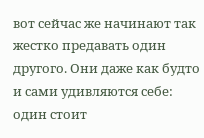вот сейчас же начинают так жестко предавать один другого. Они даже как будто и сами удивляются себе: один стоит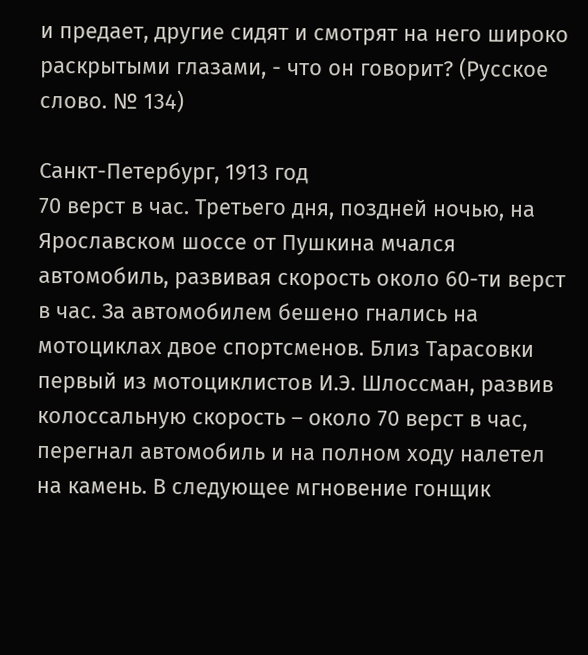и предает, другие сидят и смотрят на него широко раскрытыми глазами, - что он говорит? (Русское слово. № 134)

Санкт-Петербург, 1913 год
70 верст в час. Третьего дня, поздней ночью, на Ярославском шоссе от Пушкина мчался автомобиль, развивая скорость около 60-ти верст в час. За автомобилем бешено гнались на мотоциклах двое спортсменов. Близ Тарасовки первый из мотоциклистов И.Э. Шлоссман, развив колоссальную скорость – около 70 верст в час, перегнал автомобиль и на полном ходу налетел на камень. В следующее мгновение гонщик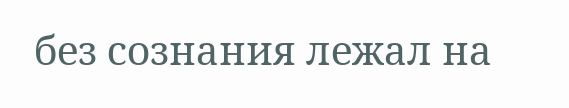без сознания лежал на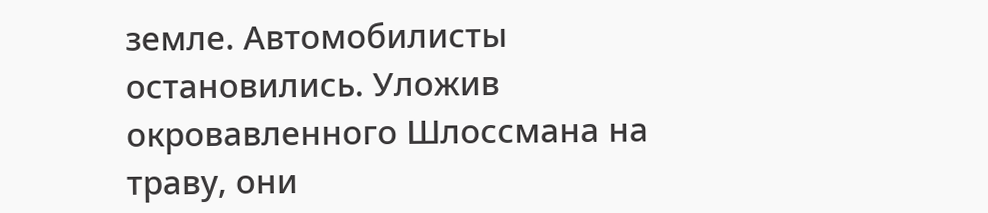земле. Автомобилисты остановились. Уложив окровавленного Шлоссмана на траву, они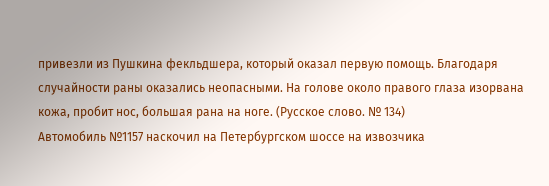привезли из Пушкина фекльдшера, который оказал первую помощь. Благодаря случайности раны оказались неопасными. На голове около правого глаза изорвана кожа, пробит нос, большая рана на ноге. (Русское слово. № 134)
Автомобиль №1157 наскочил на Петербургском шоссе на извозчика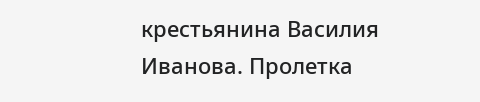крестьянина Василия Иванова. Пролетка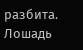разбита. Лошадь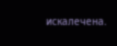искалечена.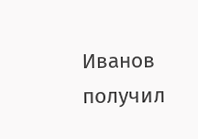Иванов получил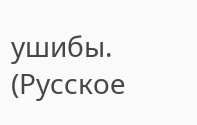ушибы. (Русское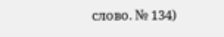слово. № 134)